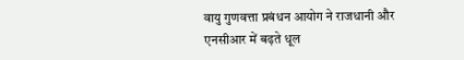वायु गुणवत्ता प्रबंधन आयोग ने राजधानी और एनसीआर में बढ़ते धूल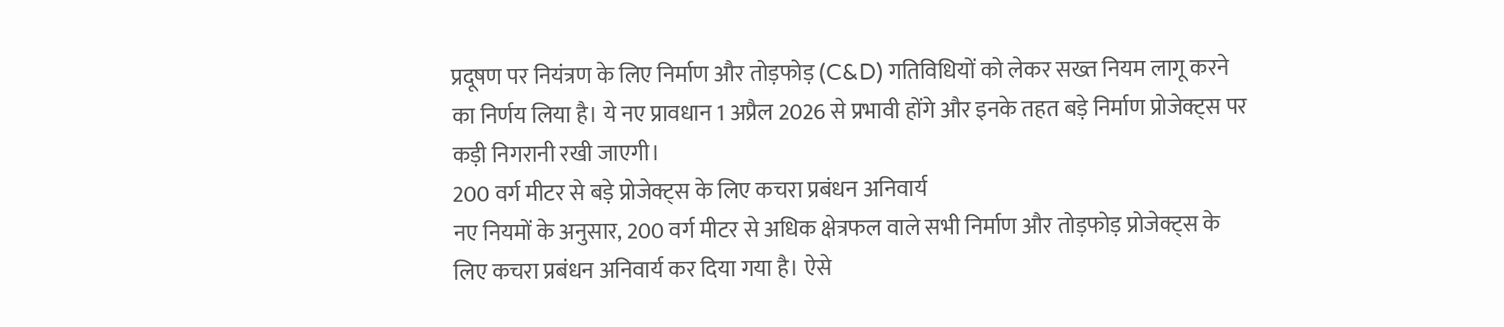प्रदूषण पर नियंत्रण के लिए निर्माण और तोड़फोड़ (C&D) गतिविधियों को लेकर सख्त नियम लागू करने का निर्णय लिया है। ये नए प्रावधान 1 अप्रैल 2026 से प्रभावी होंगे और इनके तहत बड़े निर्माण प्रोजेक्ट्स पर कड़ी निगरानी रखी जाएगी।
200 वर्ग मीटर से बड़े प्रोजेक्ट्स के लिए कचरा प्रबंधन अनिवार्य
नए नियमों के अनुसार, 200 वर्ग मीटर से अधिक क्षेत्रफल वाले सभी निर्माण और तोड़फोड़ प्रोजेक्ट्स के लिए कचरा प्रबंधन अनिवार्य कर दिया गया है। ऐसे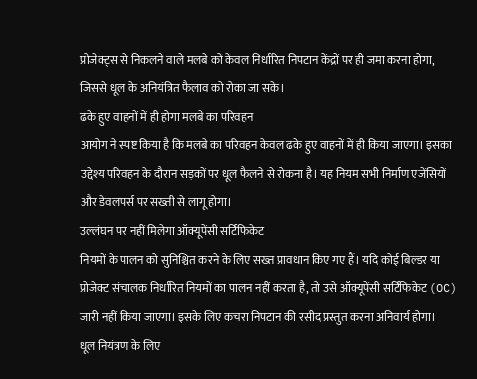प्रोजेक्ट्स से निकलने वाले मलबे को केवल निर्धारित निपटान केंद्रों पर ही जमा करना होगा, जिससे धूल के अनियंत्रित फैलाव को रोका जा सके।
ढके हुए वाहनों में ही होगा मलबे का परिवहन
आयोग ने स्पष्ट किया है कि मलबे का परिवहन केवल ढके हुए वाहनों में ही किया जाएगा। इसका उद्देश्य परिवहन के दौरान सड़कों पर धूल फैलने से रोकना है। यह नियम सभी निर्माण एजेंसियों और डेवलपर्स पर सख्ती से लागू होगा।
उल्लंघन पर नहीं मिलेगा ऑक्यूपेंसी सर्टिफिकेट
नियमों के पालन को सुनिश्चित करने के लिए सख्त प्रावधान किए गए हैं। यदि कोई बिल्डर या प्रोजेक्ट संचालक निर्धारित नियमों का पालन नहीं करता है, तो उसे ऑक्यूपेंसी सर्टिफिकेट (OC) जारी नहीं किया जाएगा। इसके लिए कचरा निपटान की रसीद प्रस्तुत करना अनिवार्य होगा।
धूल नियंत्रण के लिए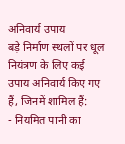अनिवार्य उपाय
बड़े निर्माण स्थलों पर धूल नियंत्रण के लिए कई उपाय अनिवार्य किए गए हैं, जिनमें शामिल हैं:
- नियमित पानी का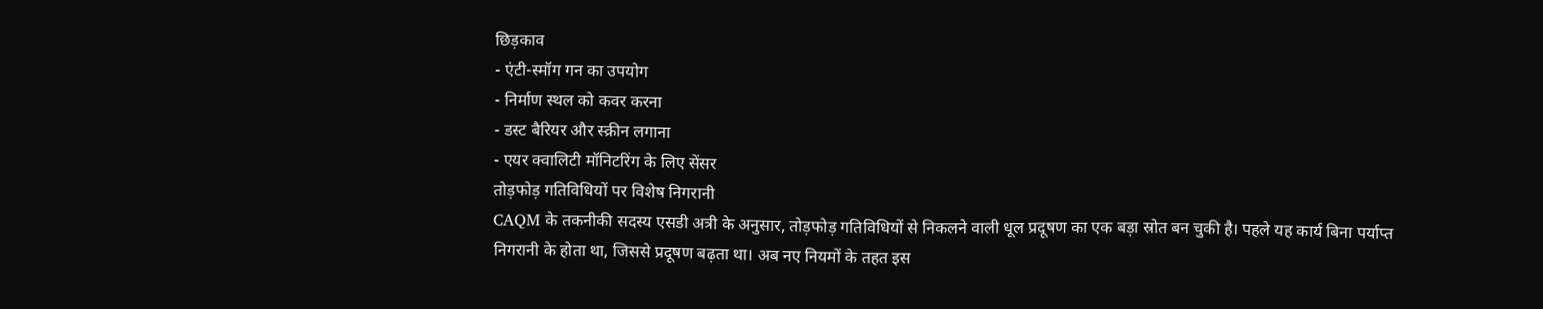छिड़काव
- एंटी-स्मॉग गन का उपयोग
- निर्माण स्थल को कवर करना
- डस्ट बैरियर और स्क्रीन लगाना
- एयर क्वालिटी मॉनिटरिंग के लिए सेंसर
तोड़फोड़ गतिविधियों पर विशेष निगरानी
CAQM के तकनीकी सदस्य एसडी अत्री के अनुसार, तोड़फोड़ गतिविधियों से निकलने वाली धूल प्रदूषण का एक बड़ा स्रोत बन चुकी है। पहले यह कार्य बिना पर्याप्त निगरानी के होता था, जिससे प्रदूषण बढ़ता था। अब नए नियमों के तहत इस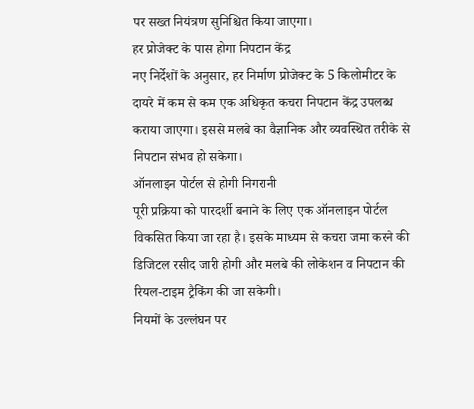पर सख्त नियंत्रण सुनिश्चित किया जाएगा।
हर प्रोजेक्ट के पास होगा निपटान केंद्र
नए निर्देशों के अनुसार, हर निर्माण प्रोजेक्ट के 5 किलोमीटर के दायरे में कम से कम एक अधिकृत कचरा निपटान केंद्र उपलब्ध कराया जाएगा। इससे मलबे का वैज्ञानिक और व्यवस्थित तरीके से निपटान संभव हो सकेगा।
ऑनलाइन पोर्टल से होगी निगरानी
पूरी प्रक्रिया को पारदर्शी बनाने के लिए एक ऑनलाइन पोर्टल विकसित किया जा रहा है। इसके माध्यम से कचरा जमा करने की डिजिटल रसीद जारी होगी और मलबे की लोकेशन व निपटान की रियल-टाइम ट्रैकिंग की जा सकेगी।
नियमों के उल्लंघन पर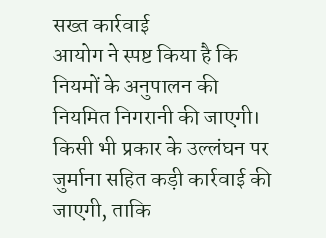सख्त कार्रवाई
आयोग ने स्पष्ट किया है कि नियमों के अनुपालन की नियमित निगरानी की जाएगी। किसी भी प्रकार के उल्लंघन पर जुर्माना सहित कड़ी कार्रवाई की जाएगी, ताकि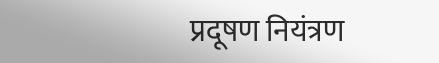प्रदूषण नियंत्रण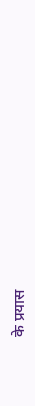के प्रयास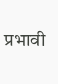प्रभावी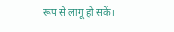रूप से लागू हो सकें।